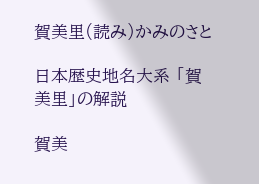賀美里(読み)かみのさと

日本歴史地名大系 「賀美里」の解説

賀美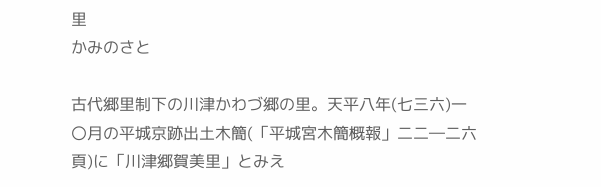里
かみのさと

古代郷里制下の川津かわづ郷の里。天平八年(七三六)一〇月の平城京跡出土木簡(「平城宮木簡概報」二二―二六頁)に「川津郷賀美里」とみえ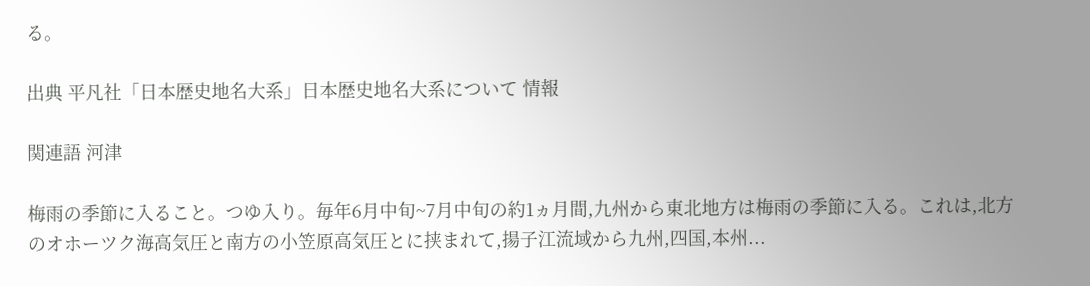る。

出典 平凡社「日本歴史地名大系」日本歴史地名大系について 情報

関連語 河津

梅雨の季節に入ること。つゆ入り。毎年6月中旬~7月中旬の約1ヵ月間,九州から東北地方は梅雨の季節に入る。これは,北方のオホーツク海高気圧と南方の小笠原高気圧とに挟まれて,揚子江流域から九州,四国,本州...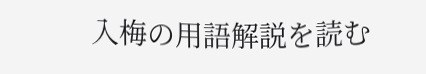入梅の用語解説を読む